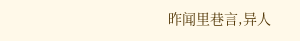昨闻里巷言,异人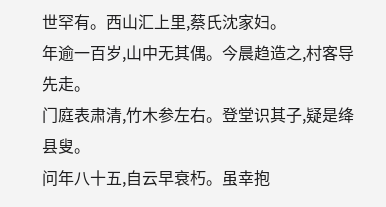世罕有。西山汇上里,蔡氏沈家妇。
年逾一百岁,山中无其偶。今晨趋造之,村客导先走。
门庭表肃清,竹木参左右。登堂识其子,疑是绛县叟。
问年八十五,自云早衰朽。虽幸抱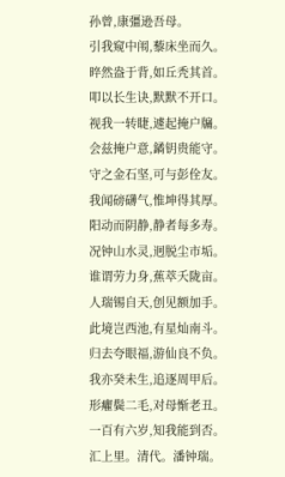孙曾,康彊逊吾母。
引我窥中闱,藜床坐而久。晬然盎于背,如丘秃其首。
叩以长生诀,默默不开口。视我一转睫,遽起掩户牖。
会兹掩户意,鐍钥贵能守。守之金石坚,可与彭佺友。
我闻磅礴气,惟坤得其厚。阳动而阴静,静者每多寿。
况钟山水灵,迥脱尘市垢。谁谓劳力身,蕉萃夭陇亩。
人瑞锡自天,创见额加手。此境岂西池,有星灿南斗。
归去夸眼福,游仙良不负。我亦癸未生,追逐周甲后。
形癯鬓二毛,对母惭老丑。一百有六岁,知我能到否。
汇上里。清代。潘钟瑞。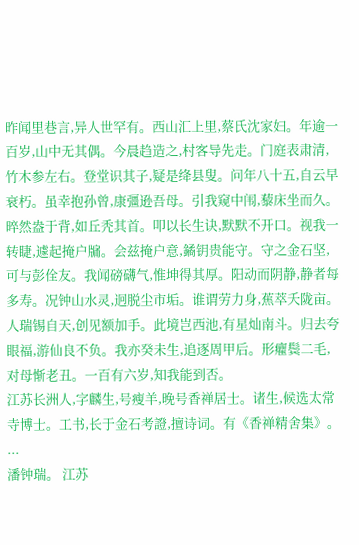昨闻里巷言,异人世罕有。西山汇上里,蔡氏沈家妇。年逾一百岁,山中无其偶。今晨趋造之,村客导先走。门庭表肃清,竹木参左右。登堂识其子,疑是绛县叟。问年八十五,自云早衰朽。虽幸抱孙曾,康彊逊吾母。引我窥中闱,藜床坐而久。晬然盎于背,如丘秃其首。叩以长生诀,默默不开口。视我一转睫,遽起掩户牖。会兹掩户意,鐍钥贵能守。守之金石坚,可与彭佺友。我闻磅礴气,惟坤得其厚。阳动而阴静,静者每多寿。况钟山水灵,迥脱尘市垢。谁谓劳力身,蕉萃夭陇亩。人瑞锡自天,创见额加手。此境岂西池,有星灿南斗。归去夸眼福,游仙良不负。我亦癸未生,追逐周甲后。形癯鬓二毛,对母惭老丑。一百有六岁,知我能到否。
江苏长洲人,字麟生,号瘦羊,晚号香禅居士。诸生,候选太常寺博士。工书,长于金石考證,擅诗词。有《香禅精舍集》。 ...
潘钟瑞。 江苏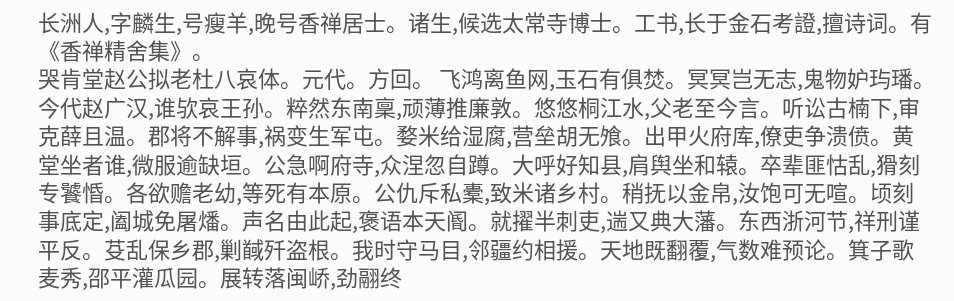长洲人,字麟生,号瘦羊,晚号香禅居士。诸生,候选太常寺博士。工书,长于金石考證,擅诗词。有《香禅精舍集》。
哭肯堂赵公拟老杜八哀体。元代。方回。 飞鸿离鱼网,玉石有俱焚。冥冥岂无志,鬼物妒玙璠。今代赵广汉,谁欤哀王孙。粹然东南稟,顽薄推廉敦。悠悠桐江水,父老至今言。听讼古楠下,审克薛且温。郡将不解事,祸变生军屯。婺米给湿腐,营垒胡无飧。出甲火府库,僚吏争溃偾。黄堂坐者谁,微服逾缺垣。公急啊府寺,众涅忽自蹲。大呼好知县,肩舆坐和辕。卒辈匪怙乱,猾刻专饕惛。各欲赡老幼,等死有本原。公仇斥私橐,致米诸乡村。稍抚以金帛,汝饱可无喧。顷刻事底定,阖城免屠燔。声名由此起,褒语本天阍。就擢半刺吏,遄又典大藩。东西浙河节,祥刑谨平反。芟乱保乡郡,剿馘歼盗根。我时守马目,邻疆约相援。天地既翻覆,气数难预论。箕子歌麦秀,邵平灌瓜园。展转落闽峤,劲翮终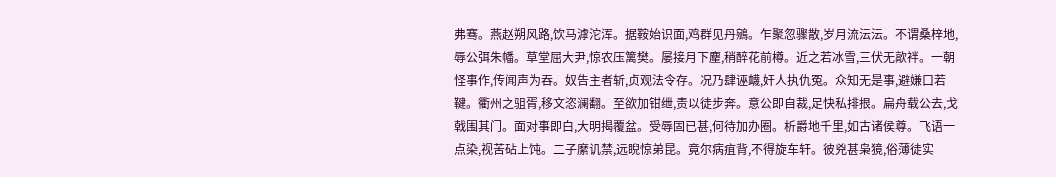弗骞。燕赵朔风路,饮马滹沱浑。据鞍始识面,鸡群见丹鵷。乍聚忽骤散,岁月流沄沄。不谓桑梓地,辱公弭朱幡。草堂屈大尹,惊农压篱樊。屡接月下麈,稍醉花前樽。近之若冰雪,三伏无歊袢。一朝怪事作,传闻声为吞。奴告主者斩,贞观法令存。况乃肆诬衊,奸人执仇冤。众知无是事,避嫌口若鞬。衢州之驵胥,移文恣澜翻。至欲加钳绁,责以徒步奔。意公即自裁,足快私排拫。扁舟载公去,戈戟围其门。面对事即白,大明揭覆盆。受辱固已甚,何待加办圈。析爵地千里,如古诸侯尊。飞语一点染,视苦砧上饨。二子縻讥禁,远睨惊弟昆。竟尔病疽背,不得旋车轩。彼兇甚枭獍,俗薄徒实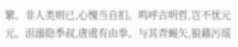繁。非人类则已,心愧当自扪。鸣呼古明哲,岂不忧元元。沮溺隐季叔,唐虞有由拳。与其青蝇矢,狼藉污瑶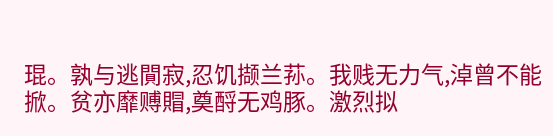琨。孰与逃閴寂,忍饥撷兰荪。我贱无力气,淖曾不能掀。贫亦靡赙賵,奠酹无鸡豚。激烈拟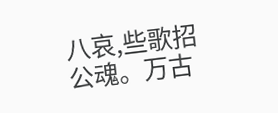八哀,些歌招公魂。万古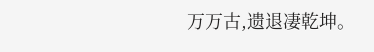万万古,遗退凄乾坤。